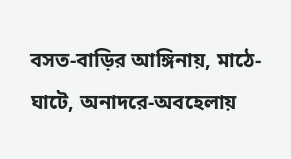বসত-বাড়ির আঙ্গিনায়, মাঠে-ঘাটে, অনাদরে-অবহেলায়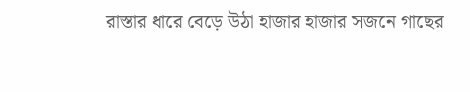রাস্তার ধারে বেড়ে উঠা হাজার হাজার সজনে গাছের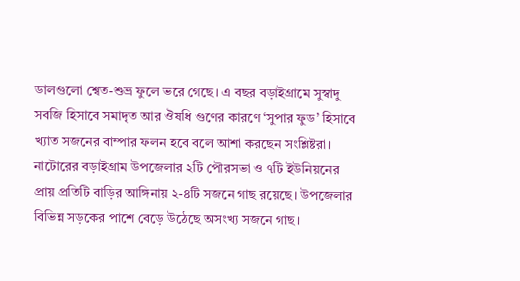ডালগুলো শ্বেত-শুভ্র ফুলে ভরে গেছে। এ বছর বড়াইগ্রামে সুস্বাদু সবজি হিসাবে সমাদৃত আর ঔষধি গুণের কারণে ‘সুপার ফুড’ হিসাবে খ্যাত সজনের বাম্পার ফলন হবে বলে আশা করছেন সংশ্লিষ্টরা।
নাটোরের বড়াইগ্রাম উপজেলার ২টি পৌরসভা ও ৭টি ইউনিয়নের প্রায় প্রতিটি বাড়ির আঙ্গিনায় ২-৪টি সজনে গাছ রয়েছে। উপজেলার বিভিন্ন সড়কের পাশে বেড়ে উঠেছে অসংখ্য সজনে গাছ।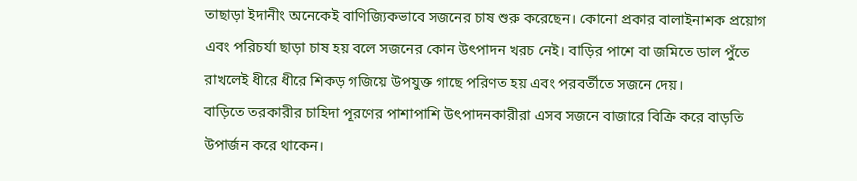তাছাড়া ইদানীং অনেকেই বাণিজ্যিকভাবে সজনের চাষ শুরু করেছেন। কোনো প্রকার বালাইনাশক প্রয়োগ এবং পরিচর্যা ছাড়া চাষ হয় বলে সজনের কোন উৎপাদন খরচ নেই। বাড়ির পাশে বা জমিতে ডাল পুঁতে রাখলেই ধীরে ধীরে শিকড় গজিয়ে উপযুক্ত গাছে পরিণত হয় এবং পরবর্তীতে সজনে দেয়।
বাড়িতে তরকারীর চাহিদা পূরণের পাশাপাশি উৎপাদনকারীরা এসব সজনে বাজারে বিক্রি করে বাড়তি উপার্জন করে থাকেন।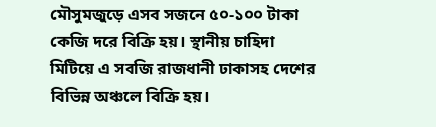মৌসুমজুড়ে এসব সজনে ৫০-১০০ টাকা কেজি দরে বিক্রি হয়। স্থানীয় চাহিদা মিটিয়ে এ সবজি রাজধানী ঢাকাসহ দেশের বিভিন্ন অঞ্চলে বিক্রি হয়।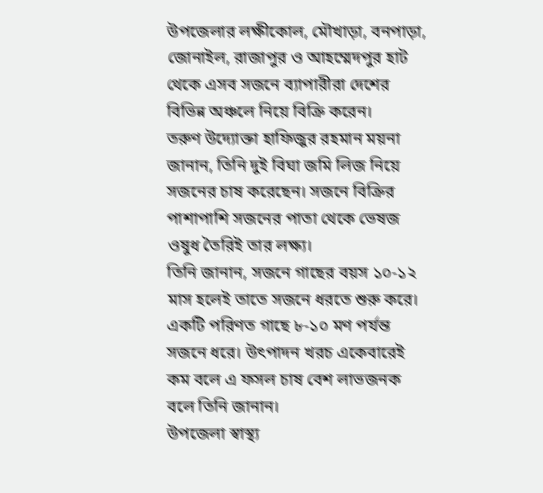উপজেলার লক্ষীকোল, মৌখাড়া, বনপাড়া, জোনাইল, রাজাপুর ও আহম্মেদপুর হাট থেকে এসব সজনে ব্যাপারীরা দেশের বিভিন্ন অঞ্চলে নিয়ে বিক্রি করেন।
তরুণ উদ্যোক্তা হাফিজুর রহমান ময়না জানান, তিনি দুই বিঘা জমি লিজ নিয়ে সজনের চাষ করেছেন। সজনে বিক্রির পাশাপাশি সজনের পাতা থেকে ভেষজ ওষুধ তৈরিই তার লক্ষ্য।
তিনি জানান, সজনে গাছের বয়স ১০-১২ মাস হলেই তাতে সজনে ধরতে শুরু করে। একটি পরিণত গাছে ৮-১০ মণ পর্যন্ত সজনে ধরে। উৎপাদন খরচ একেবারেই কম বলে এ ফসল চাষ বেশ লাভজনক বলে তিনি জানান।
উপজেলা স্বাস্থ্য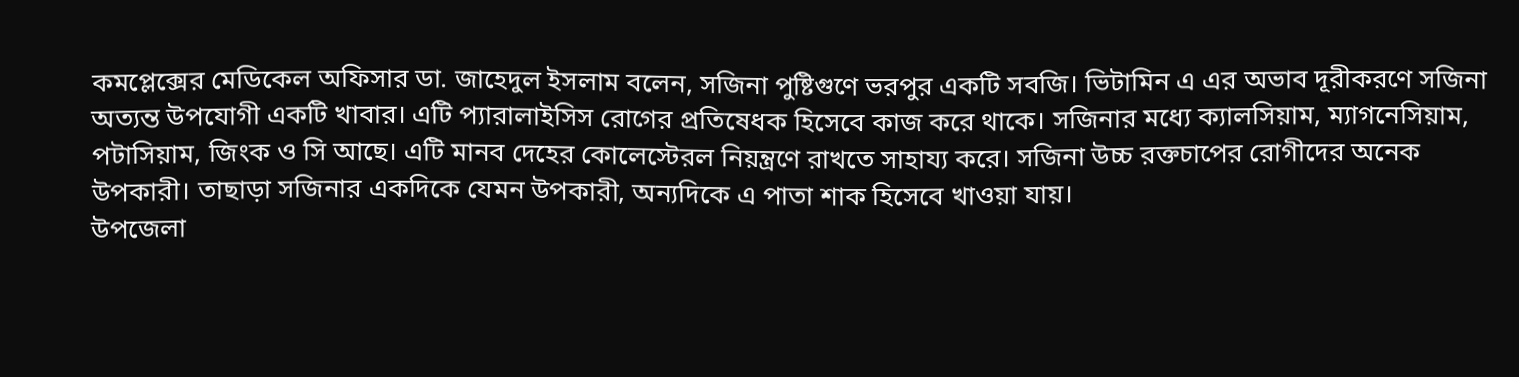কমপ্লেক্সের মেডিকেল অফিসার ডা. জাহেদুল ইসলাম বলেন, সজিনা পুষ্টিগুণে ভরপুর একটি সবজি। ভিটামিন এ এর অভাব দূরীকরণে সজিনা অত্যন্ত উপযোগী একটি খাবার। এটি প্যারালাইসিস রোগের প্রতিষেধক হিসেবে কাজ করে থাকে। সজিনার মধ্যে ক্যালসিয়াম, ম্যাগনেসিয়াম, পটাসিয়াম, জিংক ও সি আছে। এটি মানব দেহের কোলেস্টেরল নিয়ন্ত্রণে রাখতে সাহায্য করে। সজিনা উচ্চ রক্তচাপের রোগীদের অনেক উপকারী। তাছাড়া সজিনার একদিকে যেমন উপকারী, অন্যদিকে এ পাতা শাক হিসেবে খাওয়া যায়।
উপজেলা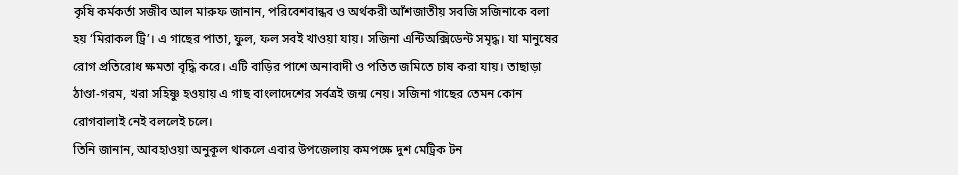কৃষি কর্মকর্তা সজীব আল মারুফ জানান, পরিবেশবান্ধব ও অর্থকরী আঁশজাতীয় সবজি সজিনাকে বলা হয় ‘মিরাকল ট্রি’। এ গাছের পাতা, ফুল, ফল সবই খাওয়া যায়। সজিনা এন্টিঅক্সিডেন্ট সমৃদ্ধ। যা মানুষের রোগ প্রতিরোধ ক্ষমতা বৃদ্ধি করে। এটি বাড়ির পাশে অনাবাদী ও পতিত জমিতে চাষ করা যায়। তাছাড়া ঠাণ্ডা-গরম, খরা সহিষ্ণু হওয়ায় এ গাছ বাংলাদেশের সর্বত্রই জন্ম নেয়। সজিনা গাছের তেমন কোন রোগবালাই নেই বললেই চলে।
তিনি জানান, আবহাওয়া অনুকূল থাকলে এবার উপজেলায় কমপক্ষে দুশ মেট্রিক টন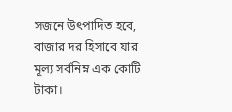সজনে উৎপাদিত হবে, বাজার দর হিসাবে যার মূল্য সর্বনিম্ন এক কোটি টাকা।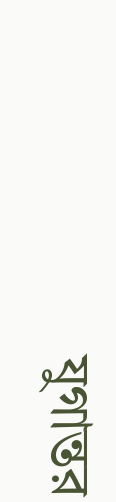যুগান্তর